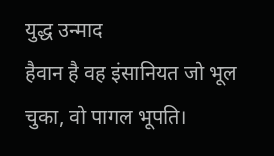युद्ध उन्माद
हैवान है वह इंसानियत जो भूल चुका, वो पागल भूपति।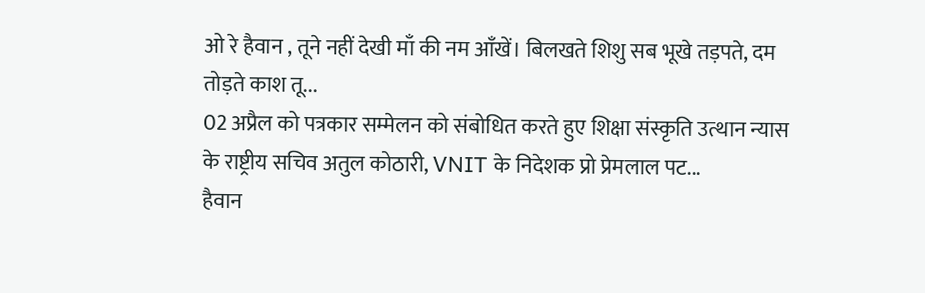ओ रे हैवान , तूने नहीं देखी माँ की नम आँखें। बिलखते शिशु सब भूखे तड़पते, दम तोड़ते काश तू...
02 अप्रैल को पत्रकार सम्मेलन को संबोधित करते हुए शिक्षा संस्कृति उत्थान न्यास के राष्ट्रीय सचिव अतुल कोठारी, VNIT के निदेशक प्रो प्रेमलाल पट...
हैवान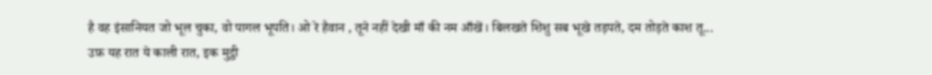है वह इंसानियत जो भूल चुका, वो पागल भूपति। ओ रे हैवान , तूने नहीं देखी माँ की नम आँखें। बिलखते शिशु सब भूखे तड़पते, दम तोड़ते काश तू...
उफ़ यह रात ये काली रात, इक मुट्ठी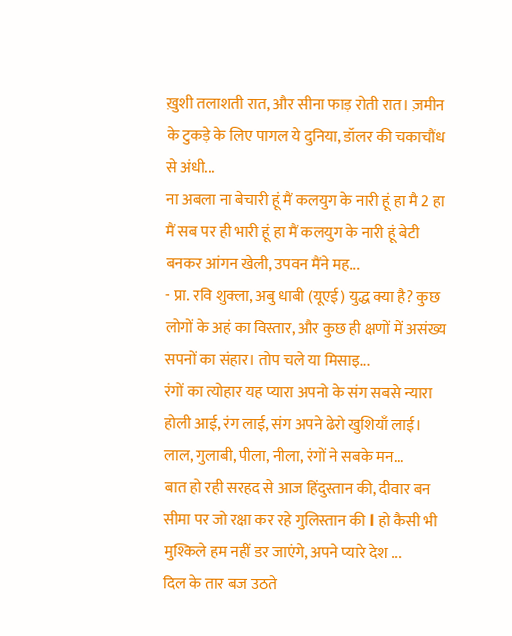ख़ुशी तलाशती रात, और सीना फाड़ रोती रात। ज़मीन के टुकड़े के लिए पागल ये दुनिया, डॉलर की चकाचौंध से अंधी...
ना अबला ना बेचारी हूं मैं कलयुग के नारी हूं हा मै 2 हा मैं सब पर ही भारी हूं हा मैं कलयुग के नारी हूं बेटी बनकर आंगन खेली, उपवन मैंने मह...
- प्रा. रवि शुक्ला, अबु धाबी (यूएई) युद्ध क्या है? कुछ लोगों के अहं का विस्तार, और कुछ ही क्षणों में असंख्य सपनों का संहार। तोप चले या मिसाइ...
रंगों का त्योहार यह प्यारा अपनो के संग सबसे न्यारा होली आई, रंग लाई, संग अपने ढेरो खुशियाँ लाई। लाल, गुलाबी, पीला, नीला, रंगों ने सबके मन...
बात हो रही सरहद से आज हिंदुस्तान की, दीवार बन सीमा पर जो रक्षा कर रहे गुलिस्तान की l हो कैसी भी मुश्किले हम नहीं डर जाएंगे, अपने प्यारे देश ...
दिल के तार बज उठते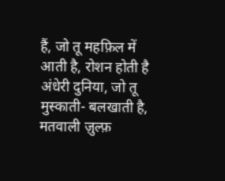हैं, जो तू महफ़िल में आती है, रोशन होती है अंधेरी दुनिया, जो तू मुस्काती- बलखाती है, मतवाली ज़ुल्फ़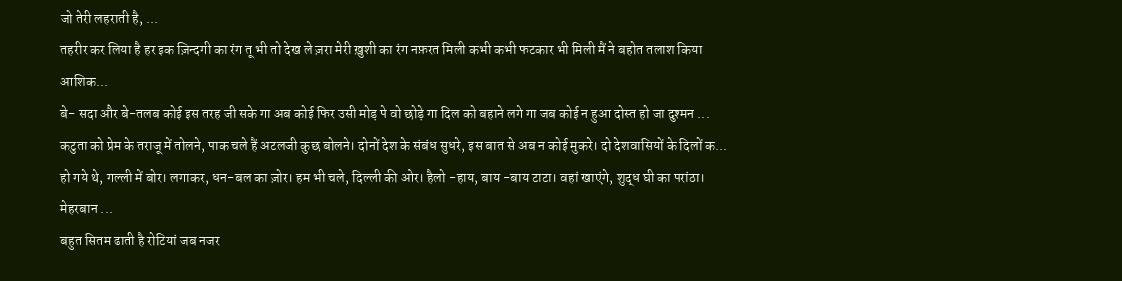जो तेरी लहराती है, ...
तहरीर कर लिया है हर इक ज़िन्दगी का रंग तू भी तो देख ले ज़रा मेरी ख़ुशी का रंग नफ़रत मिली कभी कभी फटकार भी मिली मैं ने बहोत तलाश किया आशिक...
बे- सदा और बे-तलब कोई इस तरह जी सके गा अब कोई फिर उसी मोड़ पे वो छोड़े गा दिल को बहाने लगे गा जब कोई न हुआ दोस्त हो जा दुश्मन ...
कटुता को प्रेम के तराजू में तोलने, पाक चले हैं अटलजी कुछ बोलने। दोनों देश के संबंध सुधरे, इस बात से अब न कोई मुकरे। दो देशवासियों के दिलों क...
हो गये थे, गल्ली में बोर। लगाकर, धन-बल का ज़ोर। हम भी चले, दिल्ली की ओर। हैलो -हाय, बाय -बाय टाटा। वहां खाएंगे, शुद्ध घी का परांठा। मेहरबान ...
बहुत सितम ढाती है रोटियां जब नजर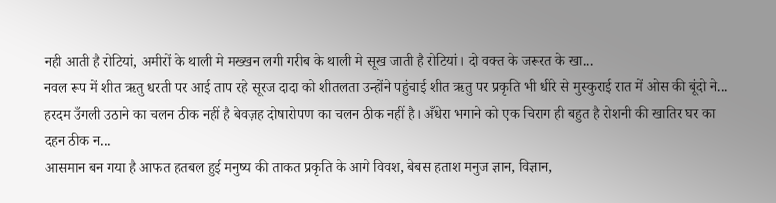नही आती है रोटियां, अमीरों के थाली मे मख्खन लगी गरीब के थाली मे सूख जाती है रोटियां। दो वक्त के जरूरत के खा...
नवल रूप में शीत ऋतु धरती पर आई ताप रहे सूरज दादा को शीतलता उन्होंने पहुंचाई शीत ऋतु पर प्रकृति भी धीरे से मुस्कुराई रात में ओस की बूंदो ने...
हरदम उँगली उठाने का चलन ठीक नहीं है बेवज़ह दोषारोपण का चलन ठीक नहीं है। अँधेरा भगाने को एक चिराग ही बहुत है रोशनी की खातिर घर का दहन ठीक न...
आसमान बन गया है आफत हतबल हुई मनुष्य की ताकत प्रकृति के आगे विवश, बेबस हताश मनुज ज्ञान, विज्ञान,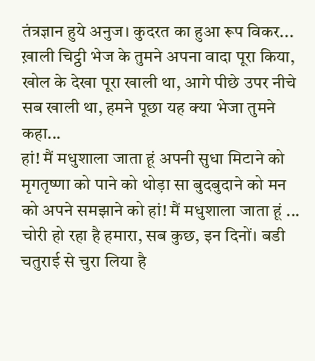तंत्रज्ञान हुये अनुज। कुदरत का हुआ रूप विकर...
ख़ाली चिट्ठी भेज के तुमने अपना वादा पूरा किया, खोल के देखा पूरा खाली था, आगे पीछे उपर नीचे सब खाली था, हमने पूछा यह क्या भेजा तुमने कहा...
हां! मैं मधुशाला जाता हूं अपनी सुधा मिटाने को मृगतृष्णा को पाने को थोड़ा सा बुदबुदाने को मन को अपने समझाने को हां! मैं मधुशाला जाता हूं ...
चोरी हो रहा है हमारा, सब कुछ, इन दिनों। बडी चतुराई से चुरा लिया है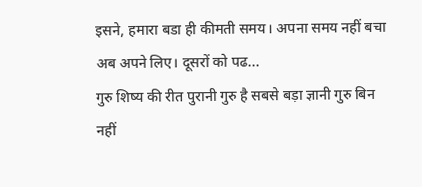इसने, हमारा बडा ही कीमती समय। अपना समय नहीं बचा अब अपने लिए। दूसरों को पढ...
गुरु शिष्य की रीत पुरानी गुरु है सबसे बड़ा ज्ञानी गुरु बिन नहीं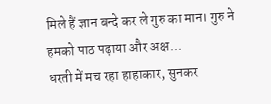मिले हैं ज्ञान बन्दे कर ले गुरु का मान। गुरु ने हमको पाठ पढ़ाया और अक्ष...
धरती में मच रहा हाहाकार, सुनकर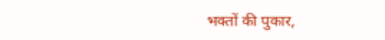भक्तों की पुकार,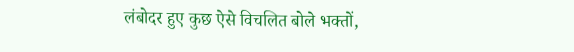लंबोदर हुए कुछ ऐसे विचलित बोले भक्तों,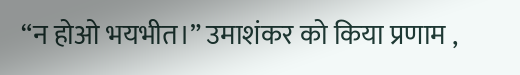“न होओ भयभीत।” उमाशंकर को किया प्रणाम ,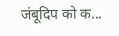जंबूदिप को क...